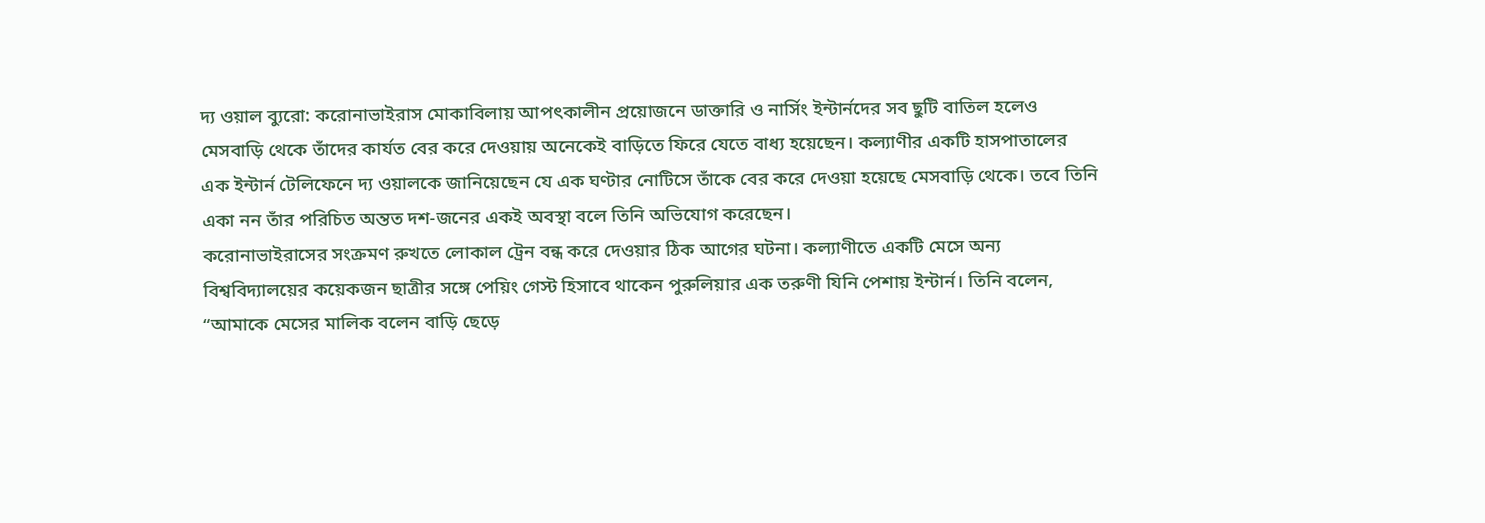দ্য ওয়াল ব্যুরো: করোনাভাইরাস মোকাবিলায় আপৎকালীন প্রয়োজনে ডাক্তারি ও নার্সিং ইন্টার্নদের সব ছুটি বাতিল হলেও মেসবাড়ি থেকে তাঁদের কার্যত বের করে দেওয়ায় অনেকেই বাড়িতে ফিরে যেতে বাধ্য হয়েছেন। কল্যাণীর একটি হাসপাতালের এক ইন্টার্ন টেলিফেনে দ্য ওয়ালকে জানিয়েছেন যে এক ঘণ্টার নোটিসে তাঁকে বের করে দেওয়া হয়েছে মেসবাড়ি থেকে। তবে তিনি একা নন তাঁর পরিচিত অন্তত দশ-জনের একই অবস্থা বলে তিনি অভিযোগ করেছেন।
করোনাভাইরাসের সংক্রমণ রুখতে লোকাল ট্রেন বন্ধ করে দেওয়ার ঠিক আগের ঘটনা। কল্যাণীতে একটি মেসে অন্য বিশ্ববিদ্যালয়ের কয়েকজন ছাত্রীর সঙ্গে পেয়িং গেস্ট হিসাবে থাকেন পুরুলিয়ার এক তরুণী যিনি পেশায় ইন্টার্ন। তিনি বলেন, “আমাকে মেসের মালিক বলেন বাড়ি ছেড়ে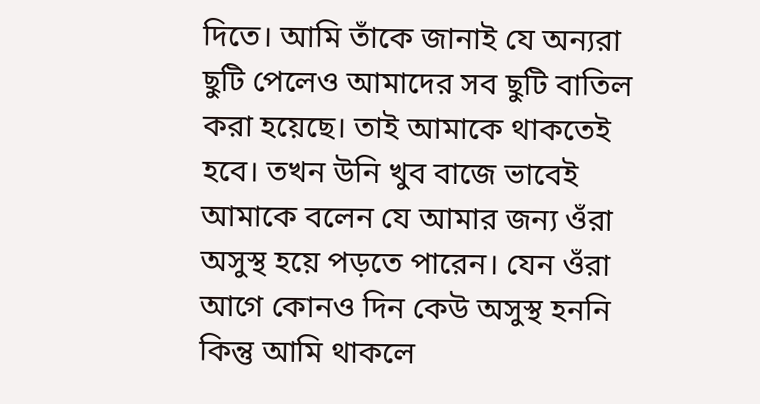দিতে। আমি তাঁকে জানাই যে অন্যরা ছুটি পেলেও আমাদের সব ছুটি বাতিল করা হয়েছে। তাই আমাকে থাকতেই হবে। তখন উনি খুব বাজে ভাবেই আমাকে বলেন যে আমার জন্য ওঁরা অসুস্থ হয়ে পড়তে পারেন। যেন ওঁরা আগে কোনও দিন কেউ অসুস্থ হননি কিন্তু আমি থাকলে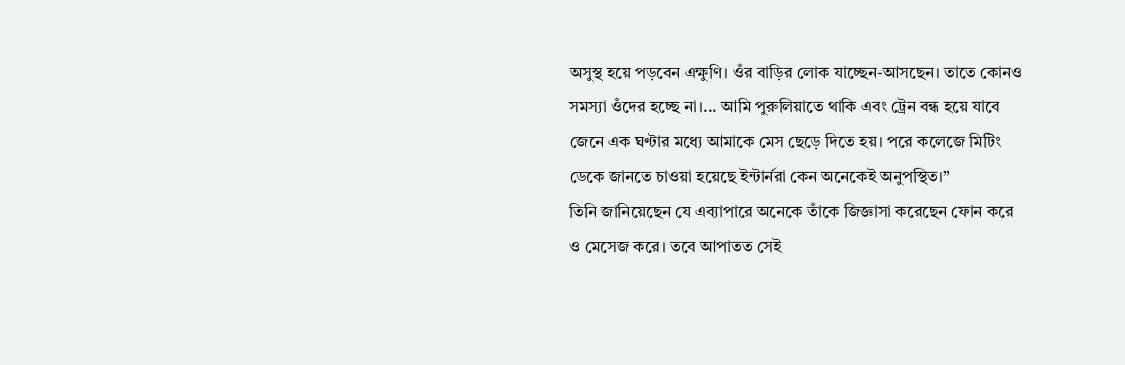অসুস্থ হয়ে পড়বেন এক্ষুণি। ওঁর বাড়ির লোক যাচ্ছেন-আসছেন। তাতে কোনও সমস্যা ওঁদের হচ্ছে না।... আমি পুরুলিয়াতে থাকি এবং ট্রেন বন্ধ হয়ে যাবে জেনে এক ঘণ্টার মধ্যে আমাকে মেস ছেড়ে দিতে হয়। পরে কলেজে মিটিং ডেকে জানতে চাওয়া হয়েছে ইন্টার্নরা কেন অনেকেই অনুপস্থিত।”
তিনি জানিয়েছেন যে এব্যাপারে অনেকে তাঁকে জিজ্ঞাসা করেছেন ফোন করে ও মেসেজ করে। তবে আপাতত সেই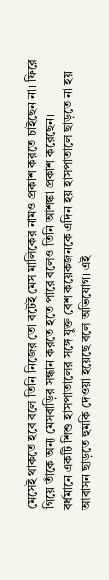মেসেই থাকতে হবে বলে তিনি নিজের তো বটেই মেস মালিকের নামও প্রকাশ করতে চাইছেন না। ফিরে গিয়ে তাঁকে অন্য মেসবাড়ির সন্ধান করতে হতে পারে বলেও তিনি আশঙ্কা প্রকাশ করেছেন।
বর্ধমানে একটি শিশু হাসপাতালের সঙ্গে যুক্ত বেশ কয়েকজনকে এদিন হয় হাসপাতালে ছাড়তে না হয় আবাসন ছাড়তে হুমকি দেওয়া হয়েছে বলে অভিযোগ। এই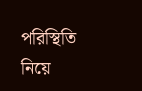পরিস্থিতি নিয়ে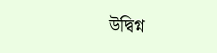উদ্বিগ্ন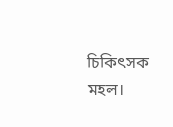চিকিৎসক মহল।